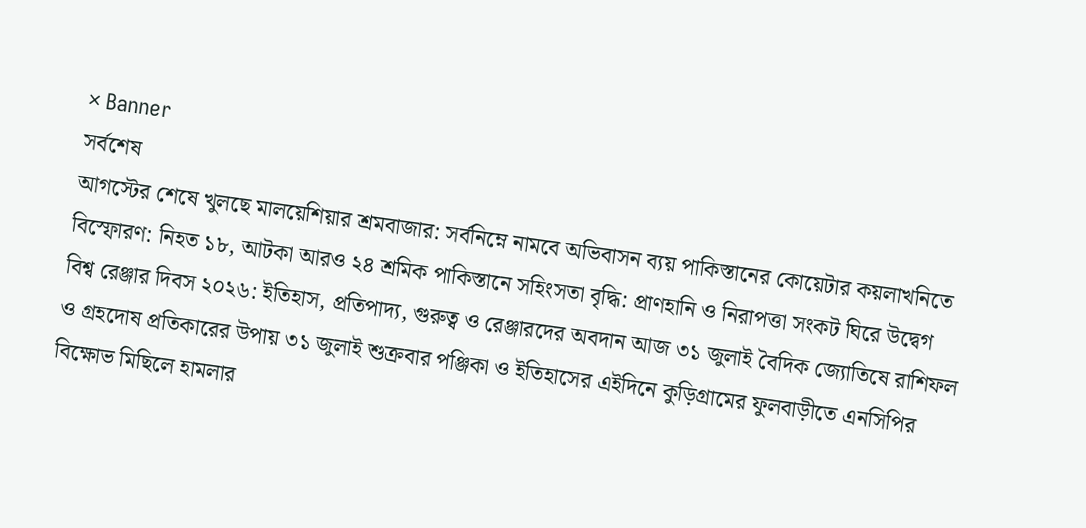× Banner
সর্বশেষ
আগস্টের শেষে খুলছে মালয়েশিয়ার শ্রমবাজার: সর্বনিম্নে নামবে অভিবাসন ব্যয় পাকিস্তানের কোয়েটার কয়লাখনিতে বিস্ফোরণ: নিহত ১৮, আটকা আরও ২৪ শ্রমিক পাকিস্তানে সহিংসতা বৃদ্ধি: প্রাণহানি ও নিরাপত্তা সংকট ঘিরে উদ্বেগ বিশ্ব রেঞ্জার দিবস ২০২৬: ইতিহাস, প্রতিপাদ্য, গুরুত্ব ও রেঞ্জারদের অবদান আজ ৩১ জুলাই বৈদিক জ্যোতিষে রাশিফল ও গ্রহদোষ প্রতিকারের উপায় ৩১ জুলাই শুক্রবার পঞ্জিকা ও ইতিহাসের এইদিনে কুড়িগ্রামের ফুলবাড়ীতে এনসিপির বিক্ষোভ মিছিলে হামলার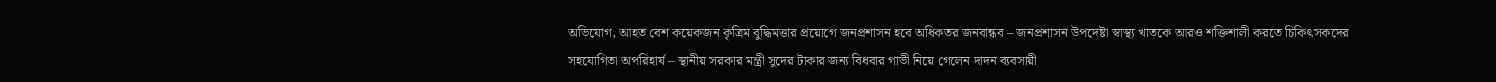অভিযোগ, আহত বেশ কয়েকজন কৃত্রিম বুদ্ধিমত্তার প্রয়োগে জনপ্রশাসন হবে অধিকতর জনবান্ধব – জনপ্রশাসন উপদেষ্টা স্বাস্থ্য খাতকে আরও শক্তিশালী করতে চিকিৎসকদের সহযোগিতা অপরিহার্য – স্থানীয় সরকার মন্ত্রী সুদের টাকার জন্য বিধবার গাভী নিয়ে গেলেন দাদন ব্যবসায়ী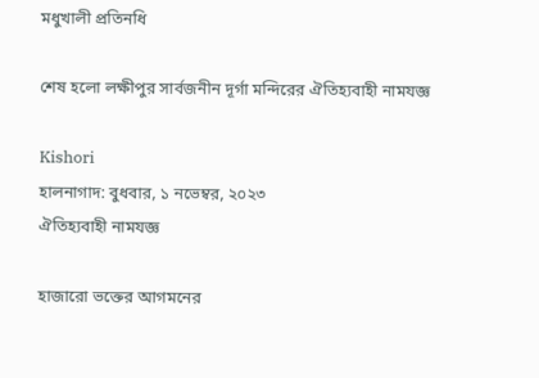মধুখালী প্রতিনধি

শেষ হলো লক্ষীপুর সার্বজনীন দূর্গা মন্দিরের ঐতিহ্যবাহী নামযজ্ঞ

Kishori
হালনাগাদ: বুধবার, ১ নভেম্বর, ২০২৩
ঐতিহ্যবাহী নামযজ্ঞ

হাজারো ভক্তের আগমনের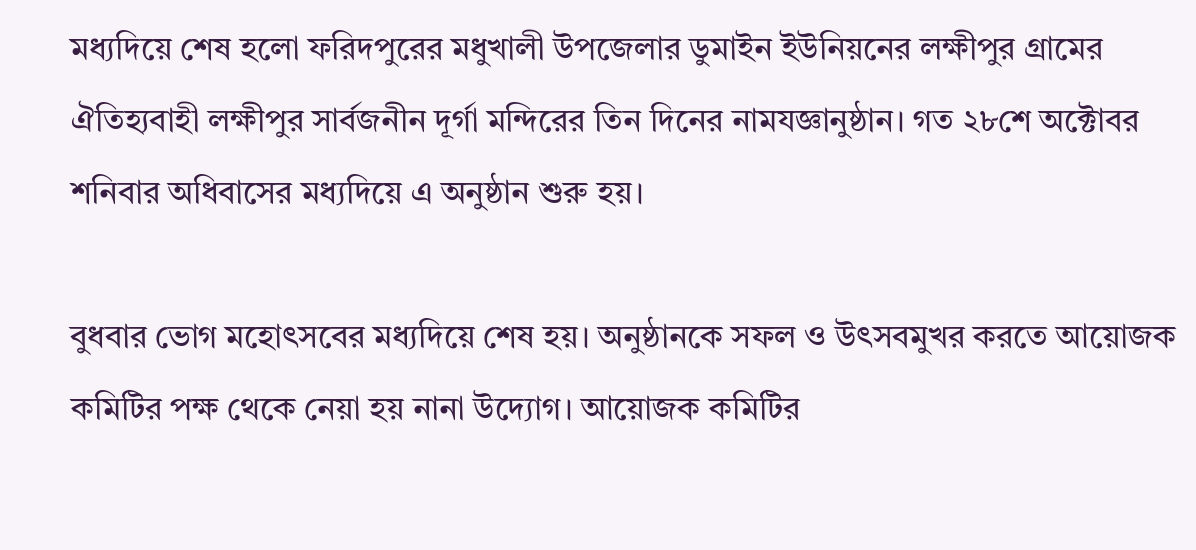মধ্যদিয়ে শেষ হলো ফরিদপুরের মধুখালী উপজেলার ডুমাইন ইউনিয়নের লক্ষীপুর গ্রামের ঐতিহ্যবাহী লক্ষীপুর সার্বজনীন দূর্গা মন্দিরের তিন দিনের নামযজ্ঞানুষ্ঠান। গত ২৮শে অক্টোবর শনিবার অধিবাসের মধ্যদিয়ে এ অনুষ্ঠান শুরু হয়।

বুধবার ভোগ মহোৎসবের মধ্যদিয়ে শেষ হয়। অনুষ্ঠানকে সফল ও উৎসবমুখর করতে আয়োজক কমিটির পক্ষ থেকে নেয়া হয় নানা উদ্যোগ। আয়োজক কমিটির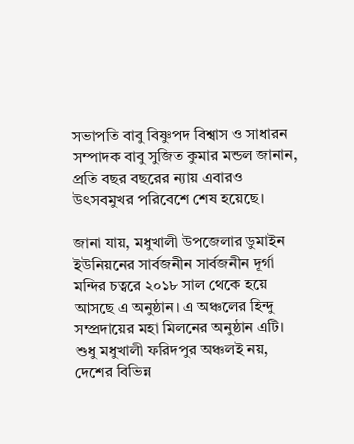সভাপতি বাবু বিষ্ণুপদ বিশ্বাস ও সাধারন সম্পাদক বাবু সুজিত কুমার মন্ডল জানান, প্রতি বছর বছরের ন্যায় এবারও উৎসবমুখর পরিবেশে শেষ হয়েছে।

জানা যায়, মধুখালী উপজেলার ডুমাইন ইউনিয়নের সার্বজনীন সার্বজনীন দূর্গা মন্দির চত্বরে ২০১৮ সাল থেকে হয়ে আসছে এ অনুষ্ঠান। এ অঞ্চলের হিন্দু সম্প্রদায়ের মহা মিলনের অনুষ্ঠান এটি। শুধু মধুখালী ফরিদপুর অঞ্চলই নয়, দেশের বিভিন্ন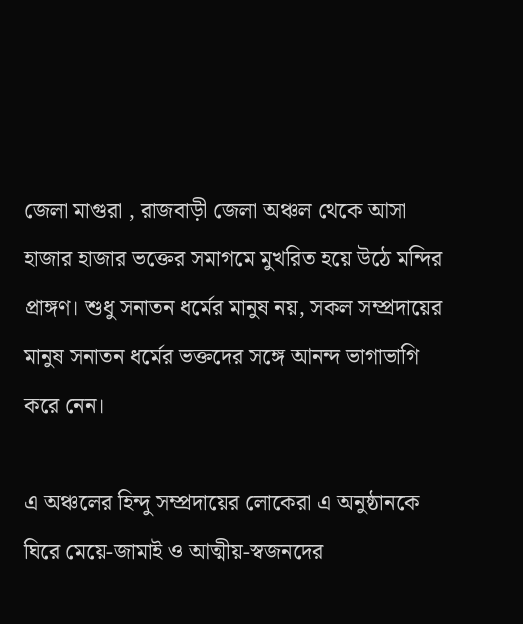জেলা মাগুরা , রাজবাড়ী জেলা অঞ্চল থেকে আসা হাজার হাজার ভক্তের সমাগমে মুখরিত হয়ে উঠে মন্দির প্রাঙ্গণ। শুধু সনাতন ধর্মের মানুষ নয়, সকল সম্প্রদায়ের মানুষ সনাতন ধর্মের ভক্তদের সঙ্গে আনন্দ ভাগাভাগি করে নেন।

এ অঞ্চলের হিন্দু সম্প্রদায়ের লোকেরা এ অনুষ্ঠানকে ঘিরে মেয়ে-জামাই ও আত্মীয়-স্বজনদের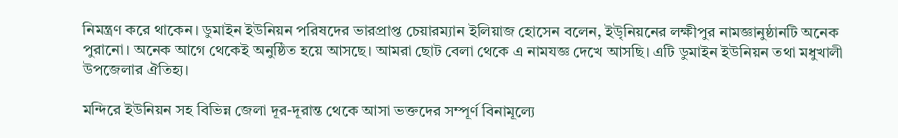নিমন্ত্রণ করে থাকেন। ডুমাইন ইউনিয়ন পরিষদের ভারপ্রাপ্ত চেয়ারম্যান ইলিয়াজ হোসেন বলেন, ইউৃনিয়নের লক্ষীপুর নামজ্ঞানুষ্ঠানটি অনেক পুরানো। অনেক আগে থেকেই অনুষ্ঠিত হয়ে আসছে। আমরা ছোট বেলা থেকে এ নামযজ্ঞ দেখে আসছি। এটি ডুমাইন ইউনিয়ন তথা মধুখালী উপজেলার ঐতিহ্য।

মন্দিরে ইউনিয়ন সহ বিভিন্ন জেলা দূর-দূরান্ত থেকে আসা ভক্তদের সম্পূর্ণ বিনামূল্যে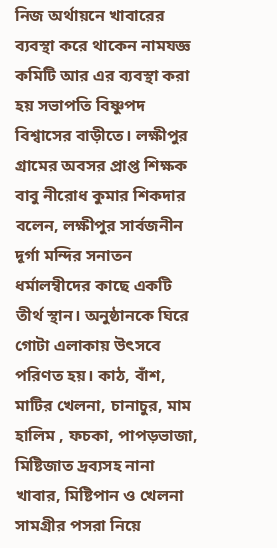নিজ অর্থায়নে খাবারের ব্যবস্থা করে থাকেন নামযজ্ঞ কমিটি আর এর ব্যবস্থা করা হয় সভাপতি বিষ্ণুপদ বিশ্বাসের বাড়ীতে। লক্ষীপুর গ্রামের অবসর প্রাপ্ত শিক্ষক বাবু নীরোধ কুমার শিকদার বলেন, লক্ষীপুর সার্বজনীন দূর্গা মন্দির সনাতন ধর্মালম্বীদের কাছে একটি তীর্থ স্থান। অনুষ্ঠানকে ঘিরে গোটা এলাকায় উৎসবে পরিণত হয়। কাঠ, বাঁশ, মাটির খেলনা, চানাচুর, মাম হালিম , ফচকা, পাপড়ভাজা, মিষ্টিজাত দ্রব্যসহ নানা খাবার, মিষ্টিপান ও খেলনা সামগ্রীর পসরা নিয়ে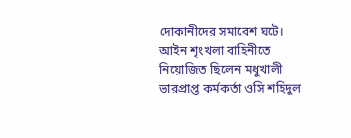দোকানীদের সমাবেশ ঘটে। আইন শৃংখলা বাহিনীতে নিয়োজিত ছিলেন মধুখালী ভারপ্রাপ্ত কর্মকর্তা ওসি শহিদুল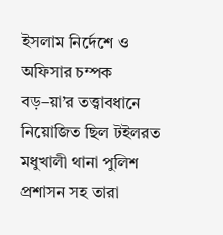ইসলাম নির্দেশে ও অফিসার চম্পক বড়–য়া’র তত্ত্বাবধানে নিয়োজিত ছিল টইলরত মধুখালী থানা পুলিশ প্রশাসন সহ তারা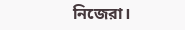নিজেরা।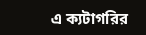এ ক্যটাগরির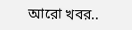আরো খবর..